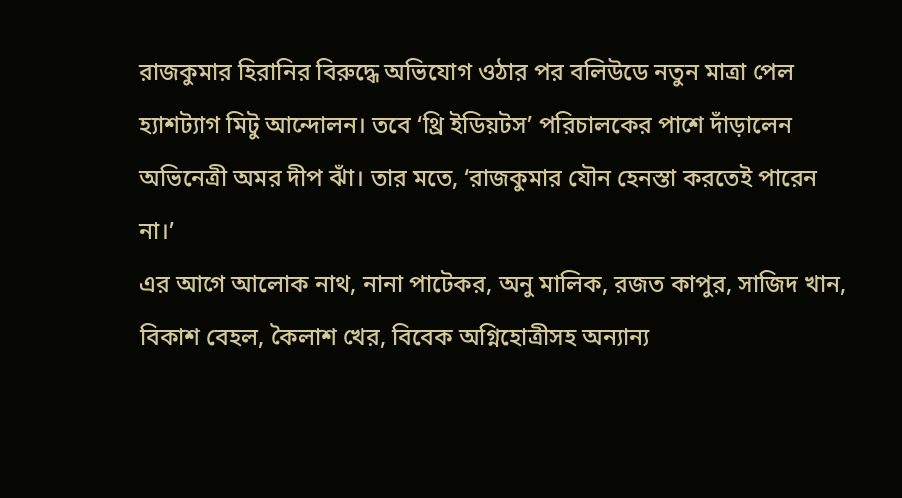রাজকুমার হিরানির বিরুদ্ধে অভিযোগ ওঠার পর বলিউডে নতুন মাত্রা পেল হ্যাশট্যাগ মিটু আন্দোলন। তবে ‘থ্রি ইডিয়টস’ পরিচালকের পাশে দাঁড়ালেন অভিনেত্রী অমর দীপ ঝাঁ। তার মতে, ‘রাজকুমার যৌন হেনস্তা করতেই পারেন না।’
এর আগে আলোক নাথ, নানা পাটেকর, অনু মালিক, রজত কাপুর, সাজিদ খান, বিকাশ বেহল, কৈলাশ খের, বিবেক অগ্নিহোত্রীসহ অন্যান্য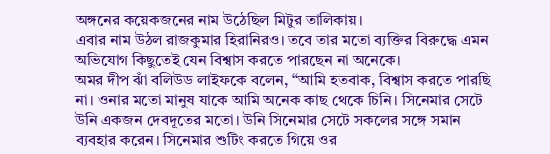অঙ্গনের কয়েকজনের নাম উঠেছিল মিটুর তালিকায়।
এবার নাম উঠল রাজকুমার হিরানিরও। তবে তার মতো ব্যক্তির বিরুদ্ধে এমন অভিযোগ কিছুতেই যেন বিশ্বাস করতে পারছেন না অনেকে।
অমর দীপ ঝাঁ বলিউড লাইফকে বলেন, “আমি হতবাক, বিশ্বাস করতে পারছি না। ওনার মতো মানুষ যাকে আমি অনেক কাছ থেকে চিনি। সিনেমার সেটে উনি একজন দেবদূতের মতো। উনি সিনেমার সেটে সকলের সঙ্গে সমান ব্যবহার করেন। সিনেমার শুটিং করতে গিয়ে ওর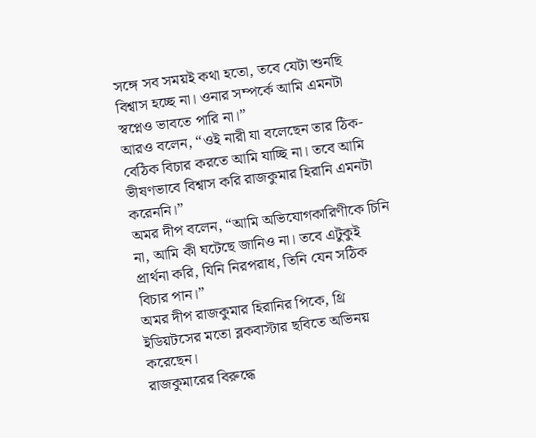সঙ্গে সব সময়ই কথা হতো, তবে যেটা শুনছি বিশ্বাস হচ্ছে না। ওনার সম্পর্কে আমি এমনটা স্বপ্নেও ভাবতে পারি না।”
আরও বলেন, “ওই নারী যা বলেছেন তার ঠিক-বেঠিক বিচার করতে আমি যাচ্ছি না। তবে আমি ভীষণভাবে বিশ্বাস করি রাজকুমার হিরানি এমনটা করেননি।”
অমর দীপ বলেন, “আমি অভিযোগকারিণীকে চিনি না, আমি কী ঘটেছে জানিও না। তবে এটুকুই প্রার্থনা করি, যিনি নিরপরাধ, তিনি যেন সঠিক বিচার পান।”
অমর দীপ রাজকুমার হিরানির পিকে, থ্রি ইডিয়টসের মতো ব্লকবাস্টার ছবিতে অভিনয় করেছেন।
রাজকুমারের বিরুদ্ধে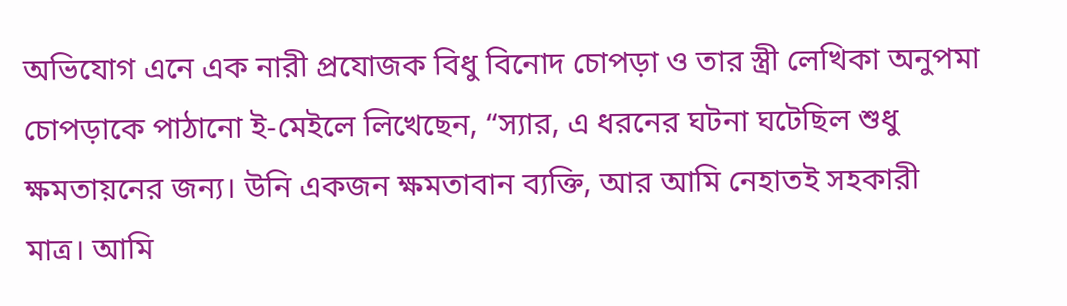অভিযোগ এনে এক নারী প্রযোজক বিধু বিনোদ চোপড়া ও তার স্ত্রী লেখিকা অনুপমা চোপড়াকে পাঠানো ই-মেইলে লিখেছেন, “স্যার, এ ধরনের ঘটনা ঘটেছিল শুধু ক্ষমতায়নের জন্য। উনি একজন ক্ষমতাবান ব্যক্তি, আর আমি নেহাতই সহকারী মাত্র। আমি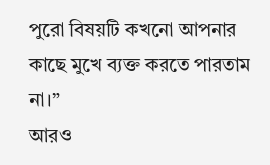পুরো বিষয়টি কখনো আপনার কাছে মুখে ব্যক্ত করতে পারতাম না।”
আরও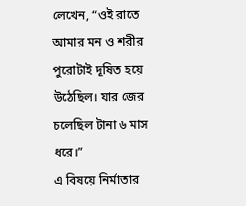লেখেন, “ওই রাতে আমার মন ও শরীর পুরোটাই দূষিত হয়ে উঠেছিল। যার জের চলেছিল টানা ৬ মাস ধরে।”
এ বিষয়ে নির্মাতার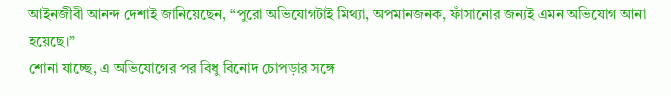আইনজীবী আনন্দ দেশাই জানিয়েছেন, “পুরো অভিযোগটাই মিথ্যা, অপমানজনক, ফাঁসানোর জন্যই এমন অভিযোগ আনা হয়েছে।”
শোনা যাচ্ছে, এ অভিযোগের পর বিধু বিনোদ চোপড়ার সঙ্গে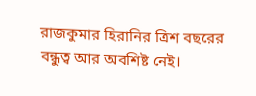রাজকুমার হিরানির ত্রিশ বছরের বন্ধুত্ব আর অবশিষ্ট নেই।